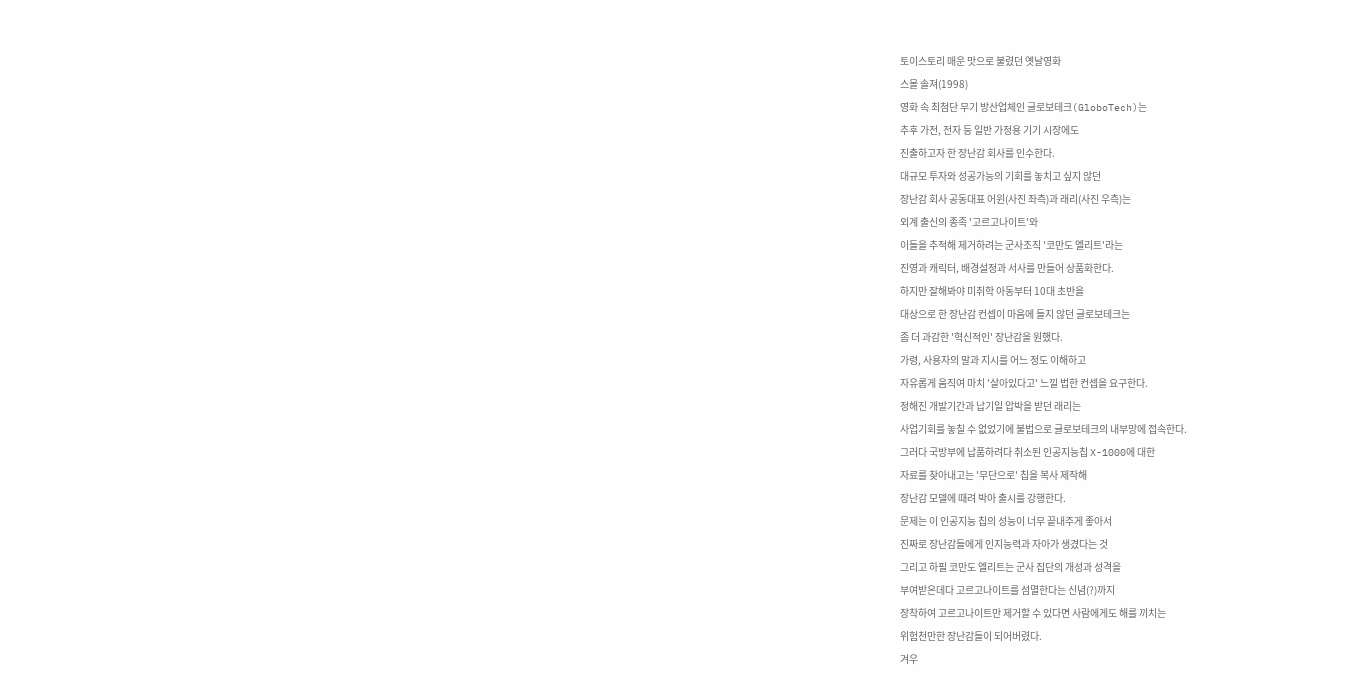토이스토리 매운 맛으로 불렸던 옛날영화
스몰 솔져(1998)
영화 속 최첨단 무기 방산업체인 글로보테크(GloboTech)는
추후 가전, 전자 등 일반 가정용 기기 시장에도
진출하고자 한 장난감 회사를 인수한다.
대규모 투자와 성공가능의 기회를 놓치고 싶지 않던
장난감 회사 공동대표 어윈(사진 좌측)과 래리(사진 우측)는
외계 출신의 종족 '고르고나이트'와
이들을 추적해 제거하려는 군사조직 '코만도 엘리트'라는
진영과 캐릭터, 배경설정과 서사를 만들어 상품화한다.
하지만 잘해봐야 미취학 아동부터 10대 초반을
대상으로 한 장난감 컨셉이 마음에 들지 않던 글로보테크는
좀 더 과감한 '혁신적인' 장난감을 원했다.
가령, 사용자의 말과 지시를 어느 정도 이해하고
자유롭게 움직여 마치 '살아있다고' 느낄 법한 컨셉을 요구한다.
정해진 개발기간과 납기일 압박을 받던 래리는
사업기회를 놓칠 수 없었기에 불법으로 글로보테크의 내부망에 접속한다.
그러다 국방부에 납품하려다 취소된 인공지능칩 X-1000에 대한
자료를 찾아내고는 '무단으로' 칩을 복사 제작해
장난감 모델에 때려 박아 출시를 강행한다.
문제는 이 인공지능 칩의 성능이 너무 끝내주게 좋아서
진짜로 장난감들에게 인지능력과 자아가 생겼다는 것
그리고 하필 코만도 엘리트는 군사 집단의 개성과 성격을
부여받은데다 고르고나이트를 섬멸한다는 신념(?)까지
장착하여 고르고나이트만 제거할 수 있다면 사람에게도 해를 끼치는
위험천만한 장난감들이 되어버렸다.
겨우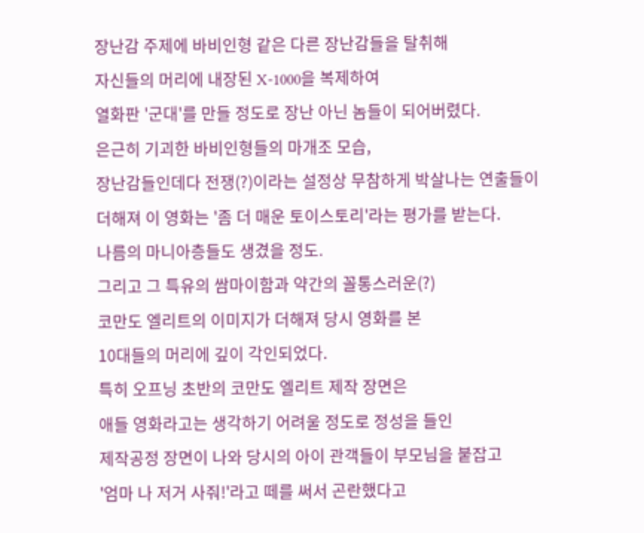장난감 주제에 바비인형 같은 다른 장난감들을 탈취해
자신들의 머리에 내장된 X-1000을 복제하여
열화판 '군대'를 만들 정도로 장난 아닌 놈들이 되어버렸다.
은근히 기괴한 바비인형들의 마개조 모습,
장난감들인데다 전쟁(?)이라는 설정상 무참하게 박살나는 연출들이
더해져 이 영화는 '좀 더 매운 토이스토리'라는 평가를 받는다.
나름의 마니아층들도 생겼을 정도.
그리고 그 특유의 쌈마이함과 약간의 꼴통스러운(?)
코만도 엘리트의 이미지가 더해져 당시 영화를 본
10대들의 머리에 깊이 각인되었다.
특히 오프닝 초반의 코만도 엘리트 제작 장면은
애들 영화라고는 생각하기 어려울 정도로 정성을 들인
제작공정 장면이 나와 당시의 아이 관객들이 부모님을 붙잡고
'엄마 나 저거 사줘!'라고 떼를 써서 곤란했다고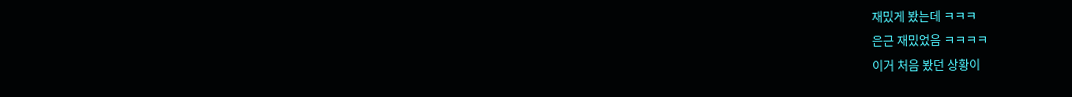재밌게 봤는데 ㅋㅋㅋ
은근 재밌었음 ㅋㅋㅋㅋ
이거 처음 봤던 상황이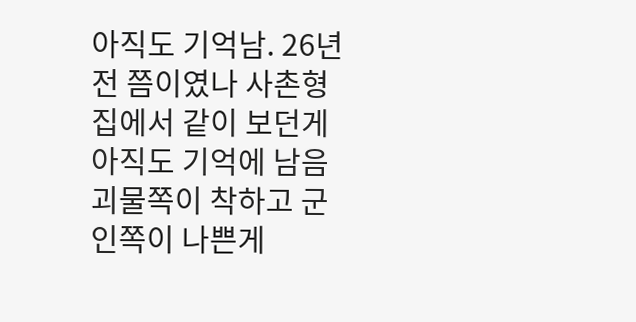아직도 기억남. 26년 전 쯤이였나 사촌형 집에서 같이 보던게 아직도 기억에 남음
괴물쪽이 착하고 군인쪽이 나쁜게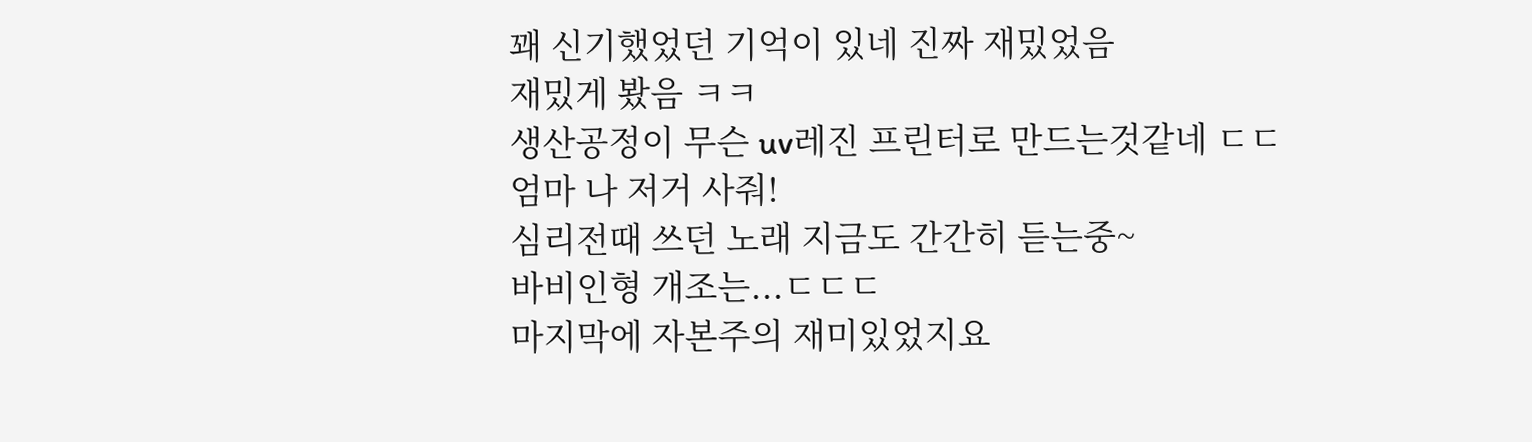꽤 신기했었던 기억이 있네 진짜 재밌었음
재밌게 봤음 ㅋㅋ
생산공정이 무슨 uv레진 프린터로 만드는것같네 ㄷㄷ
엄마 나 저거 사줘!
심리전때 쓰던 노래 지금도 간간히 듣는중~
바비인형 개조는...ㄷㄷㄷ
마지막에 자본주의 재미있었지요